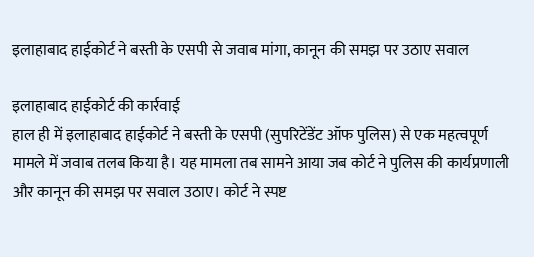इलाहाबाद हाईकोर्ट ने बस्ती के एसपी से जवाब मांगा, कानून की समझ पर उठाए सवाल

इलाहाबाद हाईकोर्ट की कार्रवाई
हाल ही में इलाहाबाद हाईकोर्ट ने बस्ती के एसपी (सुपरिटेंडेंट ऑफ पुलिस) से एक महत्वपूर्ण मामले में जवाब तलब किया है। यह मामला तब सामने आया जब कोर्ट ने पुलिस की कार्यप्रणाली और कानून की समझ पर सवाल उठाए। कोर्ट ने स्पष्ट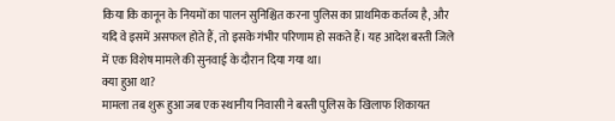किया कि कानून के नियमों का पालन सुनिश्चित करना पुलिस का प्राथमिक कर्तव्य है, और यदि वे इसमें असफल होते हैं, तो इसके गंभीर परिणाम हो सकते हैं। यह आदेश बस्ती जिले में एक विशेष मामले की सुनवाई के दौरान दिया गया था।
क्या हुआ था?
मामला तब शुरू हुआ जब एक स्थानीय निवासी ने बस्ती पुलिस के खिलाफ शिकायत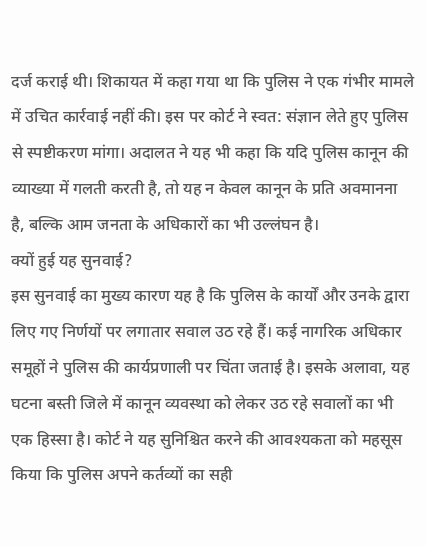दर्ज कराई थी। शिकायत में कहा गया था कि पुलिस ने एक गंभीर मामले में उचित कार्रवाई नहीं की। इस पर कोर्ट ने स्वत: संज्ञान लेते हुए पुलिस से स्पष्टीकरण मांगा। अदालत ने यह भी कहा कि यदि पुलिस कानून की व्याख्या में गलती करती है, तो यह न केवल कानून के प्रति अवमानना है, बल्कि आम जनता के अधिकारों का भी उल्लंघन है।
क्यों हुई यह सुनवाई?
इस सुनवाई का मुख्य कारण यह है कि पुलिस के कार्यों और उनके द्वारा लिए गए निर्णयों पर लगातार सवाल उठ रहे हैं। कई नागरिक अधिकार समूहों ने पुलिस की कार्यप्रणाली पर चिंता जताई है। इसके अलावा, यह घटना बस्ती जिले में कानून व्यवस्था को लेकर उठ रहे सवालों का भी एक हिस्सा है। कोर्ट ने यह सुनिश्चित करने की आवश्यकता को महसूस किया कि पुलिस अपने कर्तव्यों का सही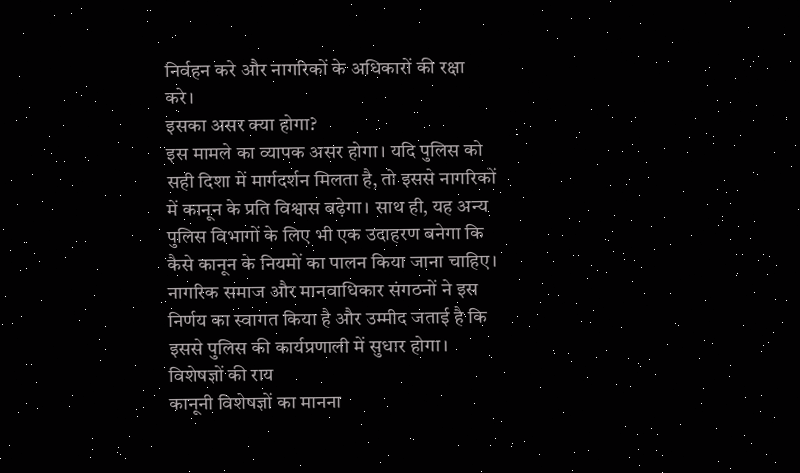निर्वहन करे और नागरिकों के अधिकारों की रक्षा करे।
इसका असर क्या होगा?
इस मामले का व्यापक असर होगा। यदि पुलिस को सही दिशा में मार्गदर्शन मिलता है, तो इससे नागरिकों में कानून के प्रति विश्वास बढ़ेगा। साथ ही, यह अन्य पुलिस विभागों के लिए भी एक उदाहरण बनेगा कि कैसे कानून के नियमों का पालन किया जाना चाहिए। नागरिक समाज और मानवाधिकार संगठनों ने इस निर्णय का स्वागत किया है और उम्मीद जताई है कि इससे पुलिस की कार्यप्रणाली में सुधार होगा।
विशेषज्ञों की राय
कानूनी विशेषज्ञों का मानना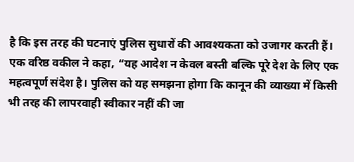है कि इस तरह की घटनाएं पुलिस सुधारों की आवश्यकता को उजागर करती हैं। एक वरिष्ठ वकील ने कहा, “यह आदेश न केवल बस्ती बल्कि पूरे देश के लिए एक महत्वपूर्ण संदेश है। पुलिस को यह समझना होगा कि कानून की व्याख्या में किसी भी तरह की लापरवाही स्वीकार नहीं की जा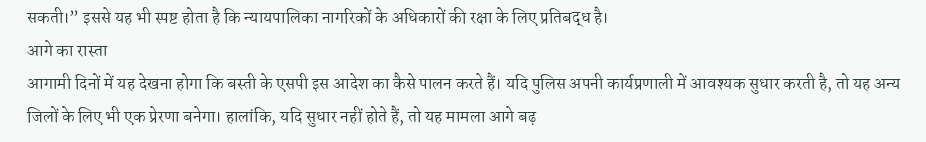सकती।” इससे यह भी स्पष्ट होता है कि न्यायपालिका नागरिकों के अधिकारों की रक्षा के लिए प्रतिबद्ध है।
आगे का रास्ता
आगामी दिनों में यह देखना होगा कि बस्ती के एसपी इस आदेश का कैसे पालन करते हैं। यदि पुलिस अपनी कार्यप्रणाली में आवश्यक सुधार करती है, तो यह अन्य जिलों के लिए भी एक प्रेरणा बनेगा। हालांकि, यदि सुधार नहीं होते हैं, तो यह मामला आगे बढ़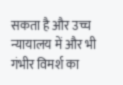सकता है और उच्च न्यायालय में और भी गंभीर विमर्श का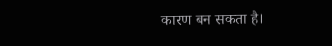कारण बन सकता है।